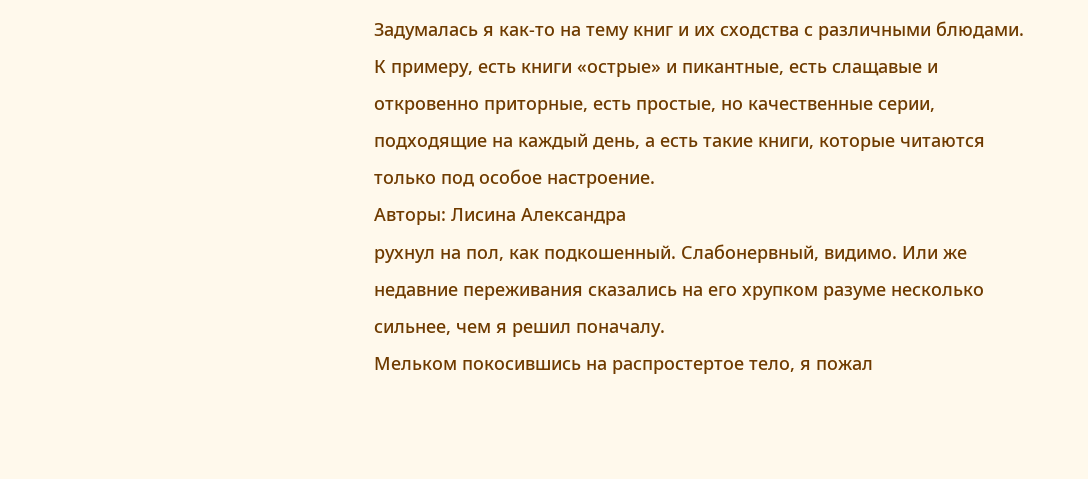Задумалась я как-то на тему книг и их сходства с различными блюдами. К примеру, есть книги «острые» и пикантные, есть слащавые и откровенно приторные, есть простые, но качественные серии, подходящие на каждый день, а есть такие книги, которые читаются только под особое настроение.
Авторы: Лисина Александра
рухнул на пол, как подкошенный. Слабонервный, видимо. Или же недавние переживания сказались на его хрупком разуме несколько сильнее, чем я решил поначалу.
Мельком покосившись на распростертое тело, я пожал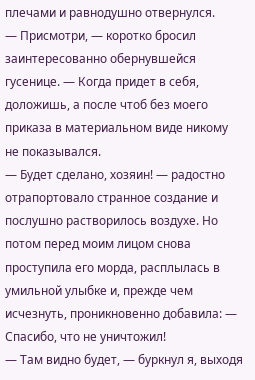плечами и равнодушно отвернулся.
— Присмотри, — коротко бросил заинтересованно обернувшейся гусенице. — Когда придет в себя, доложишь, а после чтоб без моего приказа в материальном виде никому не показывался.
— Будет сделано, хозяин! — радостно отрапортовало странное создание и послушно растворилось воздухе. Но потом перед моим лицом снова проступила его морда, расплылась в умильной улыбке и, прежде чем исчезнуть, проникновенно добавила: — Спасибо, что не уничтожил!
— Там видно будет, — буркнул я, выходя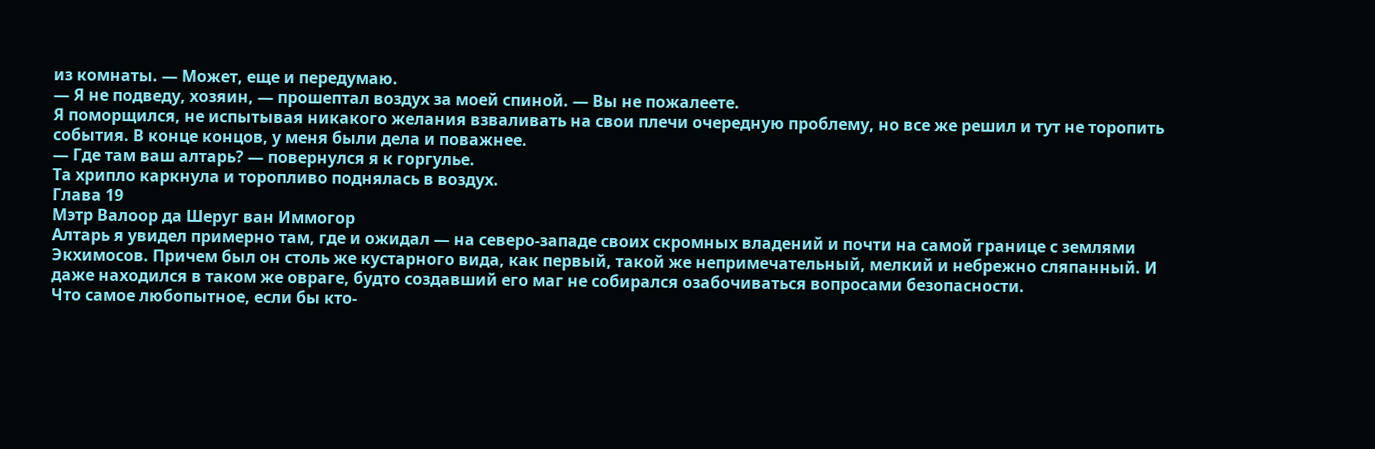из комнаты. — Может, еще и передумаю.
— Я не подведу, хозяин, — прошептал воздух за моей спиной. — Вы не пожалеете.
Я поморщился, не испытывая никакого желания взваливать на свои плечи очередную проблему, но все же решил и тут не торопить события. В конце концов, у меня были дела и поважнее.
— Где там ваш алтарь? — повернулся я к горгулье.
Та хрипло каркнула и торопливо поднялась в воздух.
Глава 19
Мэтр Валоор да Шеруг ван Иммогор
Алтарь я увидел примерно там, где и ожидал — на северо-западе своих скромных владений и почти на самой границе с землями Экхимосов. Причем был он столь же кустарного вида, как первый, такой же непримечательный, мелкий и небрежно сляпанный. И даже находился в таком же овраге, будто создавший его маг не собирался озабочиваться вопросами безопасности.
Что самое любопытное, если бы кто-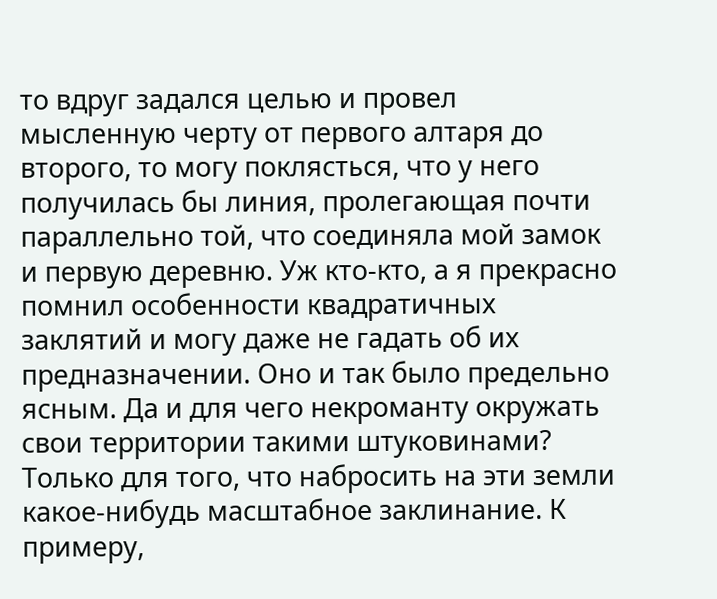то вдруг задался целью и провел мысленную черту от первого алтаря до второго, то могу поклясться, что у него получилась бы линия, пролегающая почти параллельно той, что соединяла мой замок и первую деревню. Уж кто-кто, а я прекрасно помнил особенности квадратичных заклятий и могу даже не гадать об их предназначении. Оно и так было предельно ясным. Да и для чего некроманту окружать свои территории такими штуковинами? Только для того, что набросить на эти земли какое-нибудь масштабное заклинание. К примеру,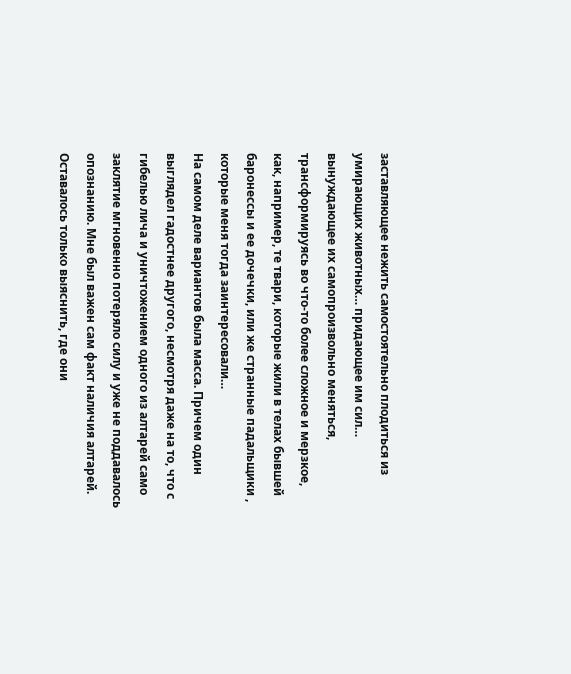заставляющее нежить самостоятельно плодиться из умирающих животных… придающее им сил… вынуждающее их самопроизвольно меняться, трансформируясь во что-то более сложное и мерзкое, как, например, те твари, которые жили в телах бывшей баронессы и ее дочечки, или же странные падальщики , которые меня тогда заинтересовали…
На самом деле вариантов была масса. Причем один выглядел гадостнее другого, несмотря даже на то, что с гибелью лича и уничтожением одного из алтарей само заклятие мгновенно потеряло силу и уже не поддавалось опознанию. Мне был важен сам факт наличия алтарей. Оставалось только выяснить, где они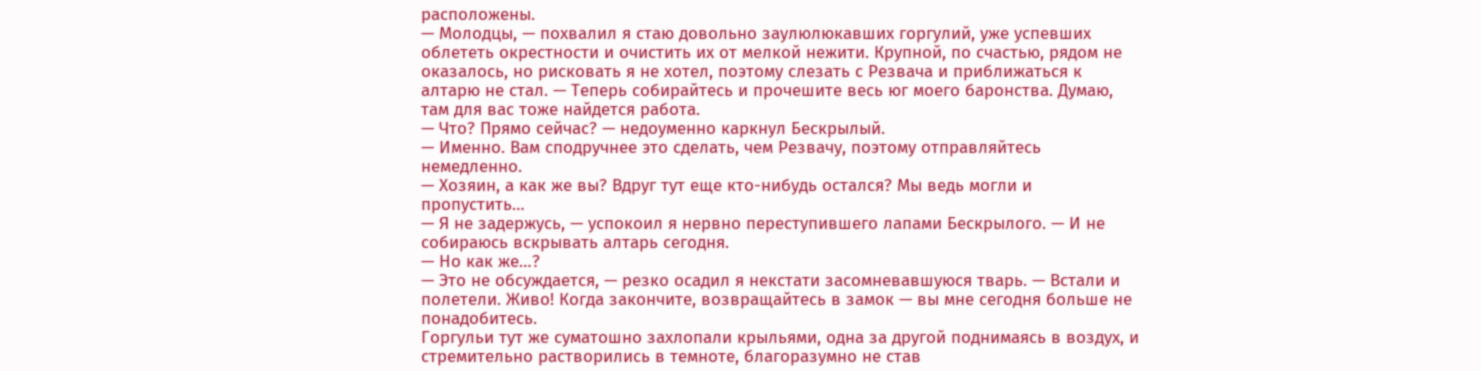расположены.
— Молодцы, — похвалил я стаю довольно заулюлюкавших горгулий, уже успевших облететь окрестности и очистить их от мелкой нежити. Крупной, по счастью, рядом не оказалось, но рисковать я не хотел, поэтому слезать с Резвача и приближаться к алтарю не стал. — Теперь собирайтесь и прочешите весь юг моего баронства. Думаю, там для вас тоже найдется работа.
— Что? Прямо сейчас? — недоуменно каркнул Бескрылый.
— Именно. Вам сподручнее это сделать, чем Резвачу, поэтому отправляйтесь немедленно.
— Хозяин, а как же вы? Вдруг тут еще кто-нибудь остался? Мы ведь могли и пропустить…
— Я не задержусь, — успокоил я нервно переступившего лапами Бескрылого. — И не собираюсь вскрывать алтарь сегодня.
— Но как же…?
— Это не обсуждается, — резко осадил я некстати засомневавшуюся тварь. — Встали и полетели. Живо! Когда закончите, возвращайтесь в замок — вы мне сегодня больше не понадобитесь.
Горгульи тут же суматошно захлопали крыльями, одна за другой поднимаясь в воздух, и стремительно растворились в темноте, благоразумно не став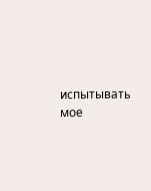испытывать мое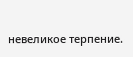невеликое терпение.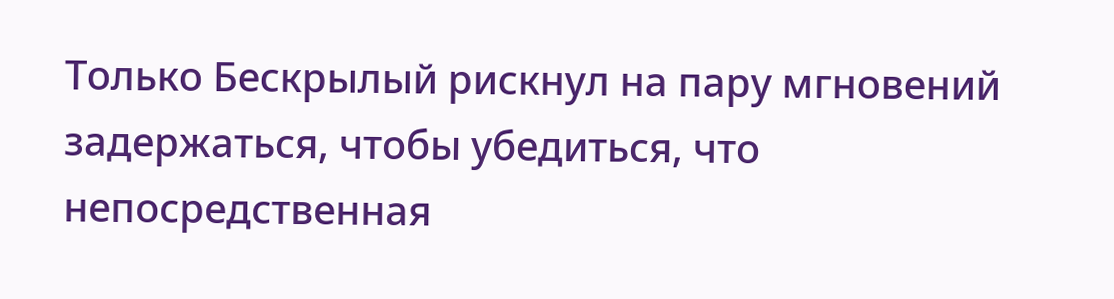Только Бескрылый рискнул на пару мгновений задержаться, чтобы убедиться, что непосредственная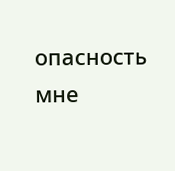опасность мне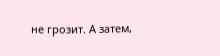не грозит. А затем,